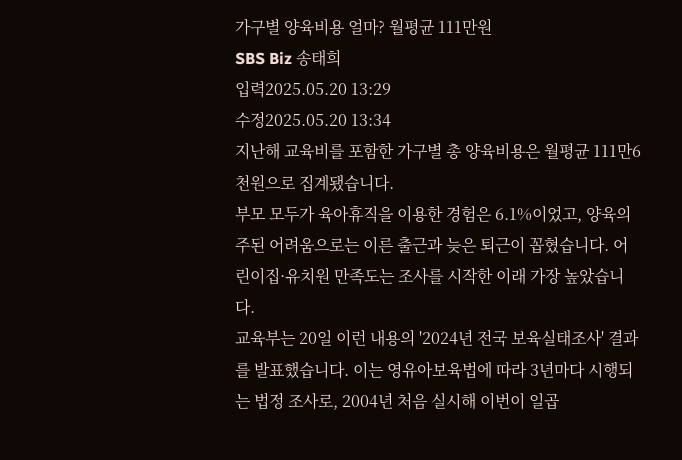가구별 양육비용 얼마? 월평균 111만원
SBS Biz 송태희
입력2025.05.20 13:29
수정2025.05.20 13:34
지난해 교육비를 포함한 가구별 총 양육비용은 월평균 111만6천원으로 집계됐습니다.
부모 모두가 육아휴직을 이용한 경험은 6.1%이었고, 양육의 주된 어려움으로는 이른 출근과 늦은 퇴근이 꼽혔습니다. 어린이집·유치원 만족도는 조사를 시작한 이래 가장 높았습니다.
교육부는 20일 이런 내용의 '2024년 전국 보육실태조사' 결과를 발표했습니다. 이는 영유아보육법에 따라 3년마다 시행되는 법정 조사로, 2004년 처음 실시해 이번이 일곱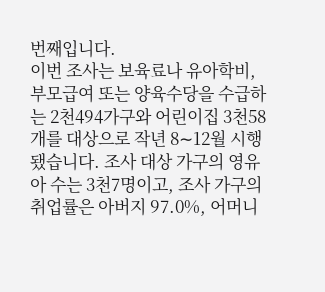번째입니다.
이번 조사는 보육료나 유아학비, 부모급여 또는 양육수당을 수급하는 2천494가구와 어린이집 3천58개를 대상으로 작년 8∼12월 시행됐습니다. 조사 대상 가구의 영유아 수는 3천7명이고, 조사 가구의 취업률은 아버지 97.0%, 어머니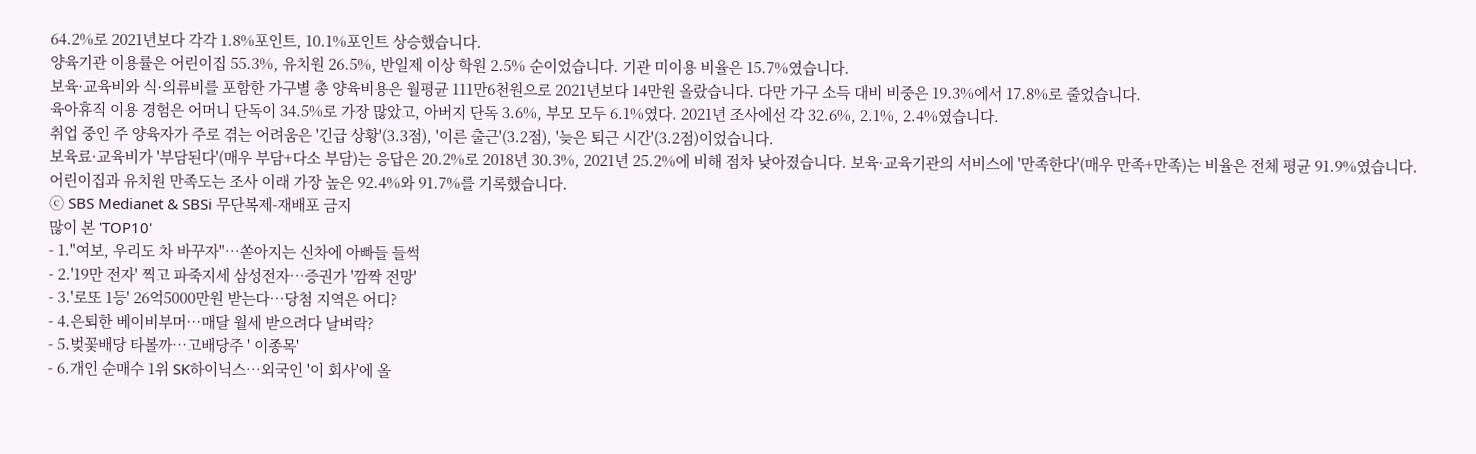64.2%로 2021년보다 각각 1.8%포인트, 10.1%포인트 상승했습니다.
양육기관 이용률은 어린이집 55.3%, 유치원 26.5%, 반일제 이상 학원 2.5% 순이었습니다. 기관 미이용 비율은 15.7%였습니다.
보육·교육비와 식·의류비를 포함한 가구별 총 양육비용은 월평균 111만6천원으로 2021년보다 14만원 올랐습니다. 다만 가구 소득 대비 비중은 19.3%에서 17.8%로 줄었습니다.
육아휴직 이용 경험은 어머니 단독이 34.5%로 가장 많았고, 아버지 단독 3.6%, 부모 모두 6.1%였다. 2021년 조사에선 각 32.6%, 2.1%, 2.4%였습니다.
취업 중인 주 양육자가 주로 겪는 어려움은 '긴급 상황'(3.3점), '이른 출근'(3.2점), '늦은 퇴근 시간'(3.2점)이었습니다.
보육료·교육비가 '부담된다'(매우 부담+다소 부담)는 응답은 20.2%로 2018년 30.3%, 2021년 25.2%에 비해 점차 낮아졌습니다. 보육·교육기관의 서비스에 '만족한다'(매우 만족+만족)는 비율은 전체 평균 91.9%였습니다. 어린이집과 유치원 만족도는 조사 이래 가장 높은 92.4%와 91.7%를 기록했습니다.
ⓒ SBS Medianet & SBSi 무단복제-재배포 금지
많이 본 'TOP10'
- 1."여보, 우리도 차 바꾸자"…쏟아지는 신차에 아빠들 들썩
- 2.'19만 전자' 찍고 파죽지세 삼성전자…증권가 '깜짝 전망'
- 3.'로또 1등' 26억5000만원 받는다…당첨 지역은 어디?
- 4.은퇴한 베이비부머…매달 월세 받으려다 날벼락?
- 5.벚꽃배당 타볼까…고배당주 ' 이종목'
- 6.개인 순매수 1위 SK하이닉스…외국인 '이 회사'에 올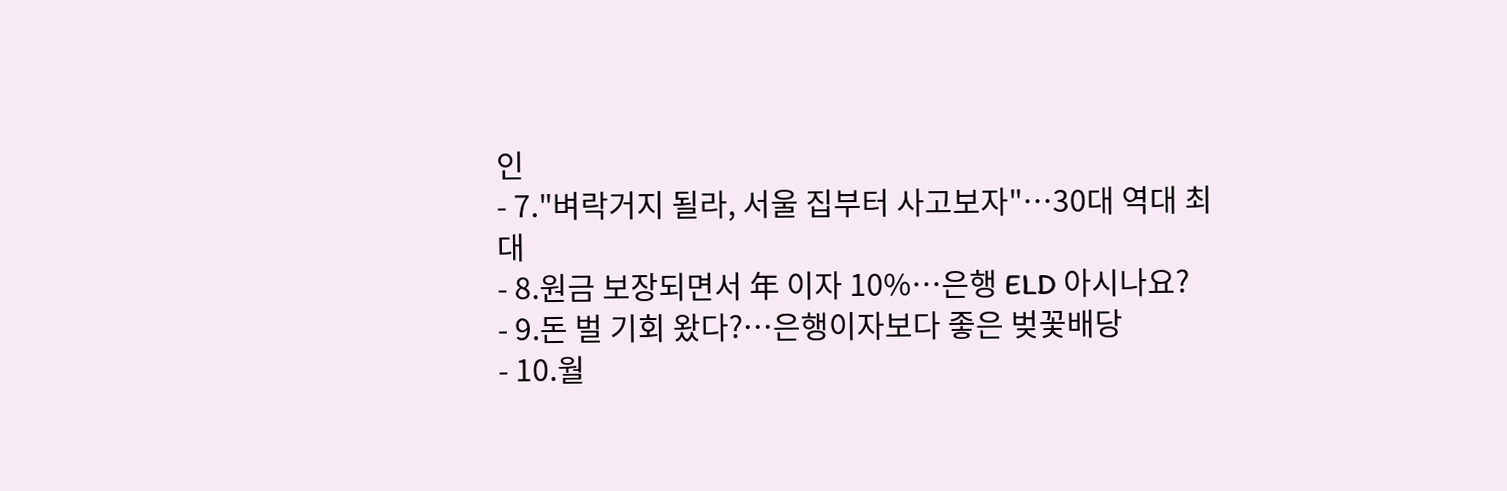인
- 7."벼락거지 될라, 서울 집부터 사고보자"…30대 역대 최대
- 8.원금 보장되면서 年 이자 10%…은행 ELD 아시나요?
- 9.돈 벌 기회 왔다?…은행이자보다 좋은 벚꽃배당
- 10.월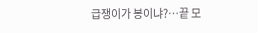급쟁이가 봉이냐?…끝 모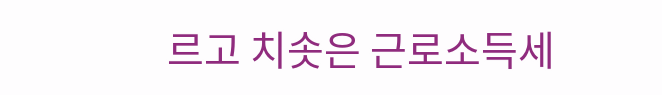르고 치솟은 근로소득세